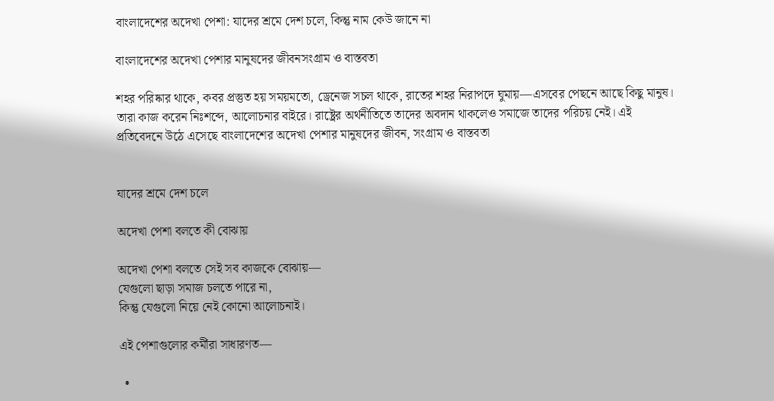বাংলাদেশের অদেখা পেশা: যাদের শ্রমে দেশ চলে, কিন্তু নাম কেউ জানে না

বাংলাদেশের অদেখা পেশার মানুষদের জীবনসংগ্রাম ও বাস্তবতা

শহর পরিষ্কার থাকে, কবর প্রস্তুত হয় সময়মতো, ড্রেনেজ সচল থাকে, রাতের শহর নিরাপদে ঘুমায়—এসবের পেছনে আছে কিছু মানুষ। তারা কাজ করেন নিঃশব্দে, আলোচনার বাইরে। রাষ্ট্রের অর্থনীতিতে তাদের অবদান থাকলেও সমাজে তাদের পরিচয় নেই। এই প্রতিবেদনে উঠে এসেছে বাংলাদেশের অদেখা পেশার মানুষদের জীবন, সংগ্রাম ও বাস্তবতা


যাদের শ্রমে দেশ চলে

অদেখা পেশা বলতে কী বোঝায়

অদেখা পেশা বলতে সেই সব কাজকে বোঝায়—
যেগুলো ছাড়া সমাজ চলতে পারে না,
কিন্তু যেগুলো নিয়ে নেই কোনো আলোচনাই।

এই পেশাগুলোর কর্মীরা সাধারণত—

  •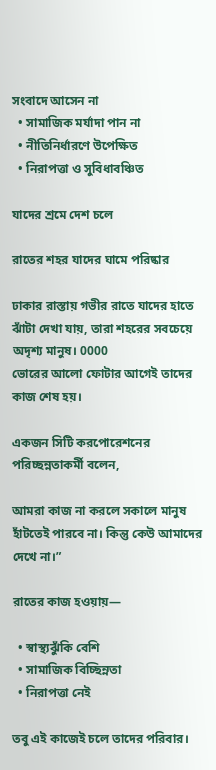সংবাদে আসেন না
  • সামাজিক মর্যাদা পান না
  • নীতিনির্ধারণে উপেক্ষিত
  • নিরাপত্তা ও সুবিধাবঞ্চিত

যাদের শ্রমে দেশ চলে

রাতের শহর যাদের ঘামে পরিষ্কার

ঢাকার রাস্তায় গভীর রাতে যাদের হাতে ঝাঁটা দেখা যায়, তারা শহরের সবচেয়ে অদৃশ্য মানুষ। 0000
ভোরের আলো ফোটার আগেই তাদের কাজ শেষ হয়।

একজন সিটি করপোরেশনের পরিচ্ছন্নতাকর্মী বলেন,

আমরা কাজ না করলে সকালে মানুষ হাঁটতেই পারবে না। কিন্তু কেউ আমাদের দেখে না।”

রাতের কাজ হওয়ায়—

  • স্বাস্থ্যঝুঁকি বেশি
  • সামাজিক বিচ্ছিন্নতা
  • নিরাপত্তা নেই

তবু এই কাজেই চলে তাদের পরিবার।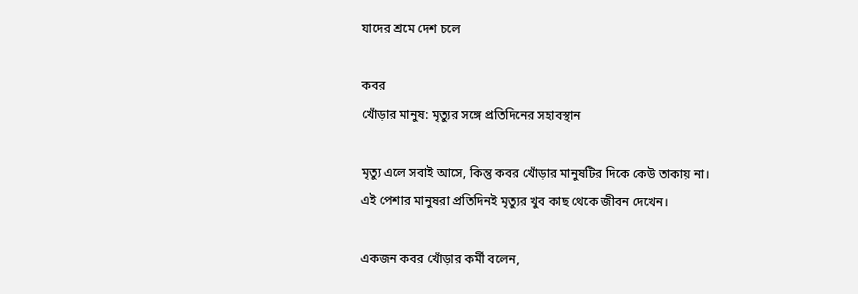যাদের শ্রমে দেশ চলে

কবর
খোঁড়ার মানুষ: মৃত্যুর সঙ্গে প্রতিদিনের সহাবস্থান

মৃত্যু এলে সবাই আসে, কিন্তু কবর খোঁড়ার মানুষটির দিকে কেউ তাকায় না।
এই পেশার মানুষরা প্রতিদিনই মৃত্যুর খুব কাছ থেকে জীবন দেখেন।

একজন কবর খোঁড়ার কর্মী বলেন,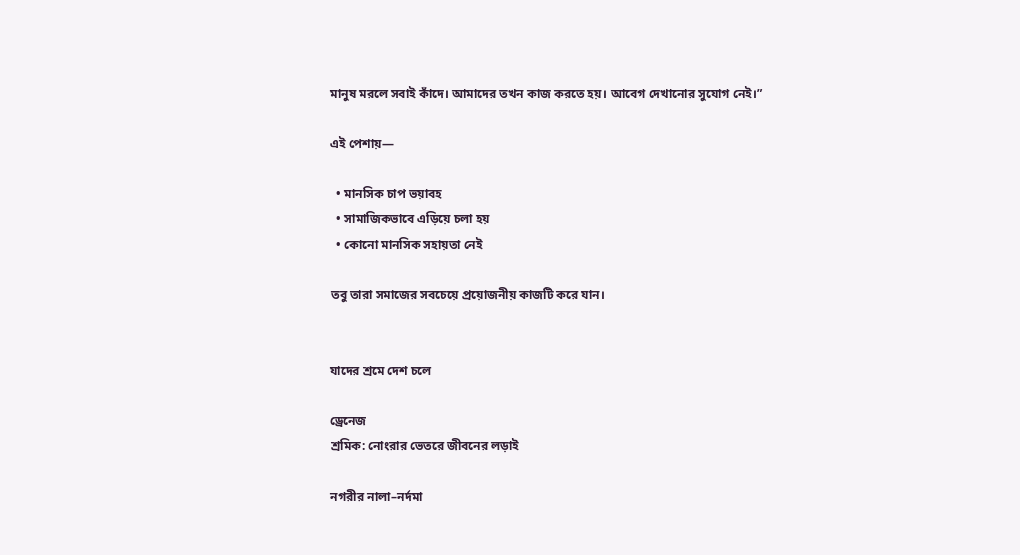মানুষ মরলে সবাই কাঁদে। আমাদের তখন কাজ করতে হয়। আবেগ দেখানোর সুযোগ নেই।”

এই পেশায়—

  • মানসিক চাপ ভয়াবহ
  • সামাজিকভাবে এড়িয়ে চলা হয়
  • কোনো মানসিক সহায়তা নেই

তবু তারা সমাজের সবচেয়ে প্রয়োজনীয় কাজটি করে যান।


যাদের শ্রমে দেশ চলে

ড্রেনেজ
শ্রমিক: নোংরার ভেতরে জীবনের লড়াই

নগরীর নালা–নর্দমা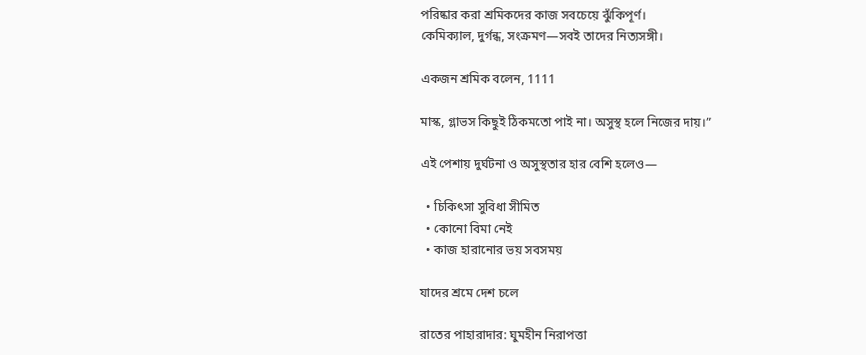পরিষ্কার করা শ্রমিকদের কাজ সবচেয়ে ঝুঁকিপূর্ণ।
কেমিক্যাল, দুর্গন্ধ, সংক্রমণ—সবই তাদের নিত্যসঙ্গী।

একজন শ্রমিক বলেন, 1111

মাস্ক, গ্লাভস কিছুই ঠিকমতো পাই না। অসুস্থ হলে নিজের দায়।”

এই পেশায় দুর্ঘটনা ও অসুস্থতার হার বেশি হলেও—

  • চিকিৎসা সুবিধা সীমিত
  • কোনো বিমা নেই
  • কাজ হারানোর ভয় সবসময়

যাদের শ্রমে দেশ চলে

রাতের পাহারাদার: ঘুমহীন নিরাপত্তা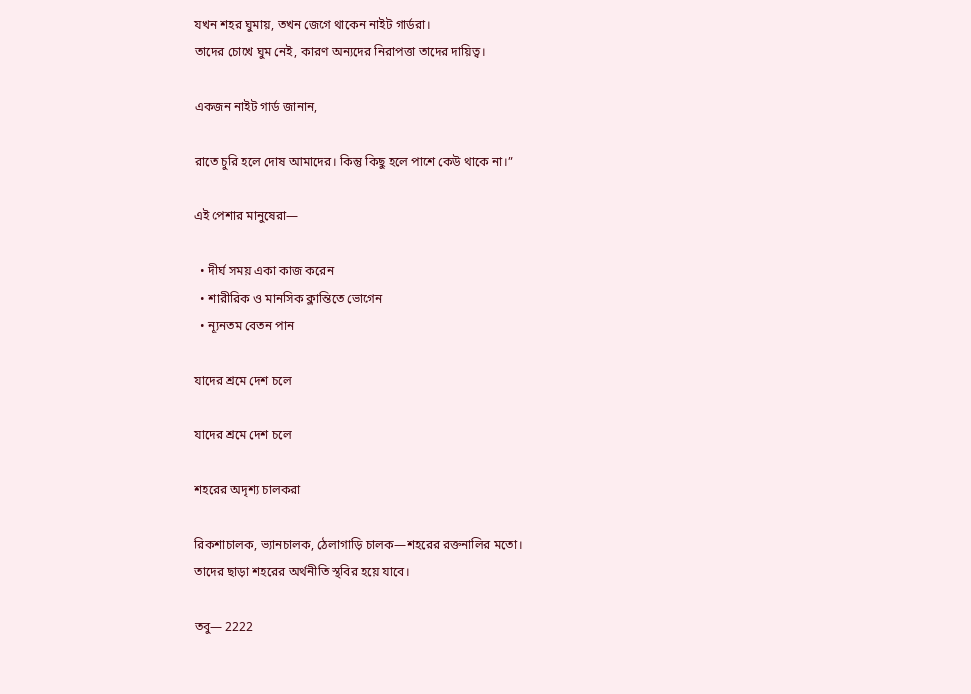যখন শহর ঘুমায়, তখন জেগে থাকেন নাইট গার্ডরা।
তাদের চোখে ঘুম নেই, কারণ অন্যদের নিরাপত্তা তাদের দায়িত্ব।

একজন নাইট গার্ড জানান,

রাতে চুরি হলে দোষ আমাদের। কিন্তু কিছু হলে পাশে কেউ থাকে না।”

এই পেশার মানুষেরা—

  • দীর্ঘ সময় একা কাজ করেন
  • শারীরিক ও মানসিক ক্লান্তিতে ভোগেন
  • ন্যূনতম বেতন পান

যাদের শ্রমে দেশ চলে

যাদের শ্রমে দেশ চলে

শহরের অদৃশ্য চালকরা

রিকশাচালক, ভ্যানচালক, ঠেলাগাড়ি চালক—শহরের রক্তনালির মতো।
তাদের ছাড়া শহরের অর্থনীতি স্থবির হয়ে যাবে।

তবু— 2222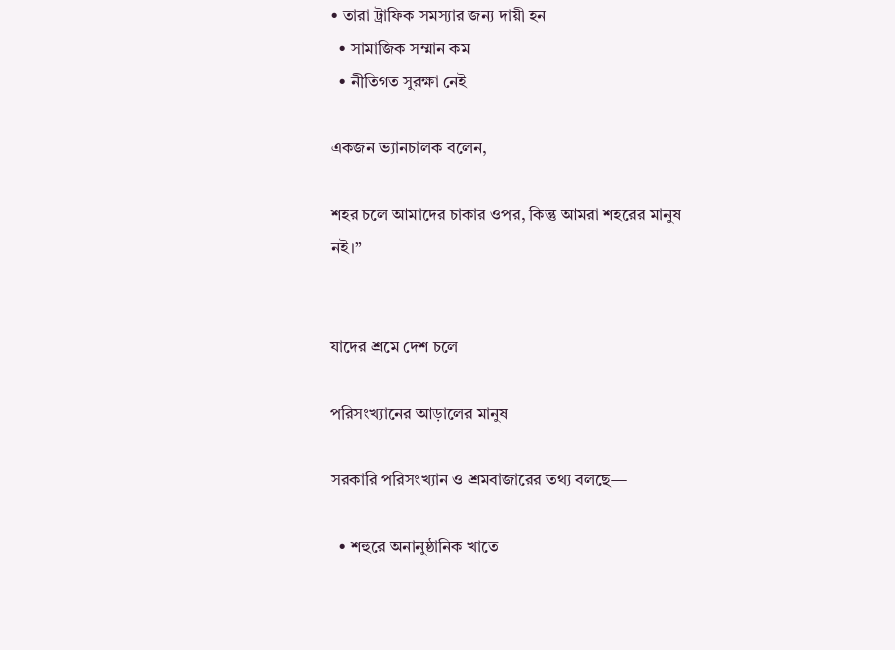• তারা ট্রাফিক সমস্যার জন্য দায়ী হন
  • সামাজিক সম্মান কম
  • নীতিগত সুরক্ষা নেই

একজন ভ্যানচালক বলেন,

শহর চলে আমাদের চাকার ওপর, কিন্তু আমরা শহরের মানুষ নই।”


যাদের শ্রমে দেশ চলে

পরিসংখ্যানের আড়ালের মানুষ

সরকারি পরিসংখ্যান ও শ্রমবাজারের তথ্য বলছে—

  • শহুরে অনানুষ্ঠানিক খাতে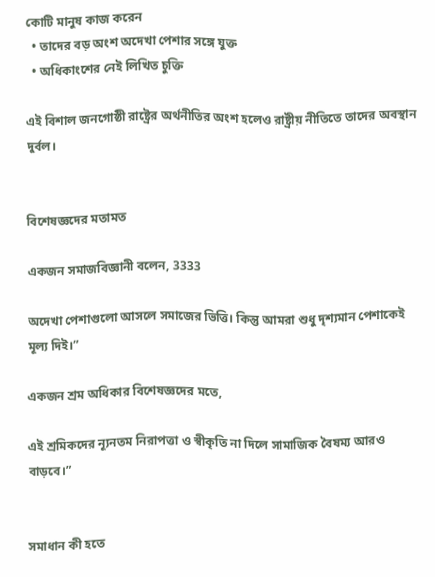কোটি মানুষ কাজ করেন
  • তাদের বড় অংশ অদেখা পেশার সঙ্গে যুক্ত
  • অধিকাংশের নেই লিখিত চুক্তি

এই বিশাল জনগোষ্ঠী রাষ্ট্রের অর্থনীতির অংশ হলেও রাষ্ট্রীয় নীতিতে তাদের অবস্থান দুর্বল।


বিশেষজ্ঞদের মতামত

একজন সমাজবিজ্ঞানী বলেন, 3333

অদেখা পেশাগুলো আসলে সমাজের ভিত্তি। কিন্তু আমরা শুধু দৃশ্যমান পেশাকেই মূল্য দিই।”

একজন শ্রম অধিকার বিশেষজ্ঞদের মতে,

এই শ্রমিকদের ন্যূনতম নিরাপত্তা ও স্বীকৃতি না দিলে সামাজিক বৈষম্য আরও বাড়বে।”


সমাধান কী হতে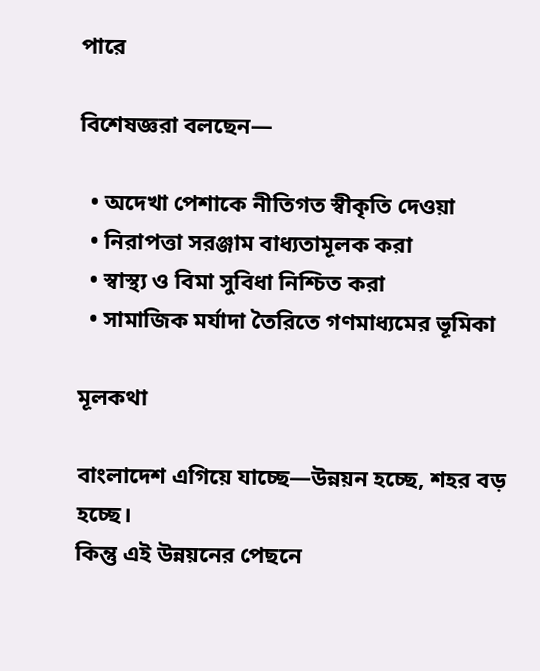পারে

বিশেষজ্ঞরা বলছেন—

  • অদেখা পেশাকে নীতিগত স্বীকৃতি দেওয়া
  • নিরাপত্তা সরঞ্জাম বাধ্যতামূলক করা
  • স্বাস্থ্য ও বিমা সুবিধা নিশ্চিত করা
  • সামাজিক মর্যাদা তৈরিতে গণমাধ্যমের ভূমিকা

মূলকথা

বাংলাদেশ এগিয়ে যাচ্ছে—উন্নয়ন হচ্ছে, শহর বড় হচ্ছে।
কিন্তু এই উন্নয়নের পেছনে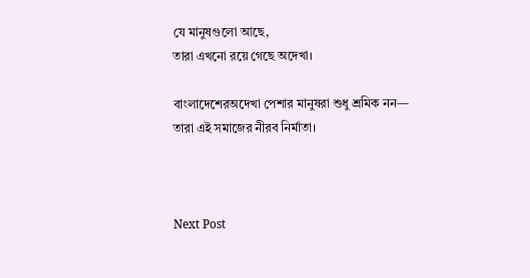যে মানুষগুলো আছে,
তারা এখনো রয়ে গেছে অদেখা।

বাংলাদেশেরঅদেখা পেশার মানুষরা শুধু শ্রমিক নন—
তারা এই সমাজের নীরব নির্মাতা।



Next Post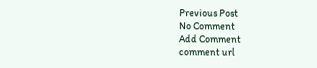Previous Post
No Comment
Add Comment
comment url